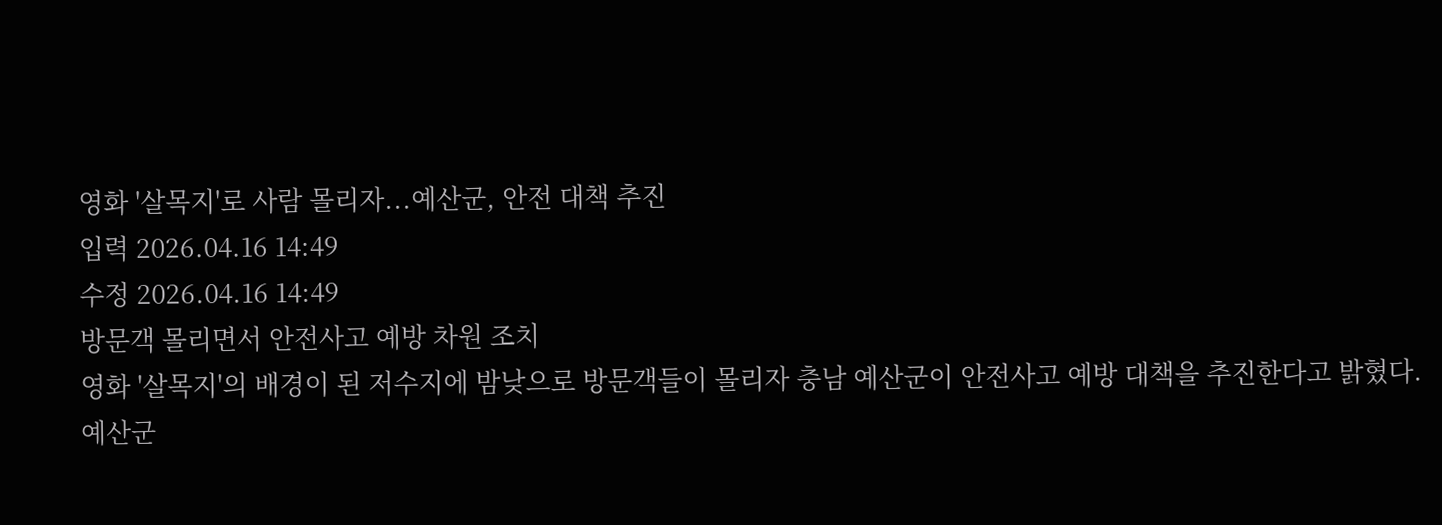영화 '살목지'로 사람 몰리자...예산군, 안전 대책 추진
입력 2026.04.16 14:49
수정 2026.04.16 14:49
방문객 몰리면서 안전사고 예방 차원 조치
영화 '살목지'의 배경이 된 저수지에 밤낮으로 방문객들이 몰리자 충남 예산군이 안전사고 예방 대책을 추진한다고 밝혔다.
예산군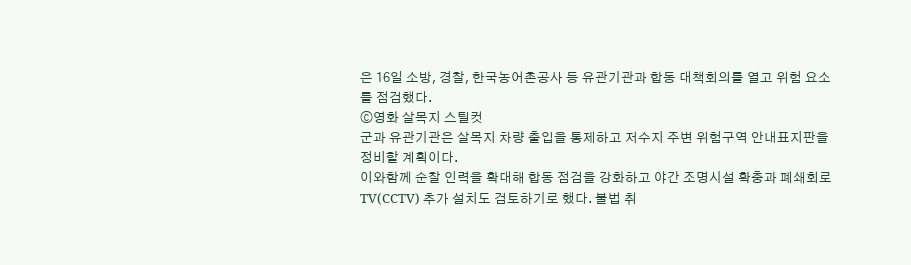은 16일 소방, 경찰, 한국농어촌공사 등 유관기관과 합동 대책회의를 열고 위험 요소를 점검했다.
ⓒ영화 살목지 스틸컷
군과 유관기관은 살목지 차량 출입을 통제하고 저수지 주변 위험구역 안내표지판을 정비할 계획이다.
이와함께 순찰 인력을 확대해 합동 점검을 강화하고 야간 조명시설 확충과 폐쇄회로TV(CCTV) 추가 설치도 검토하기로 했다. 불법 취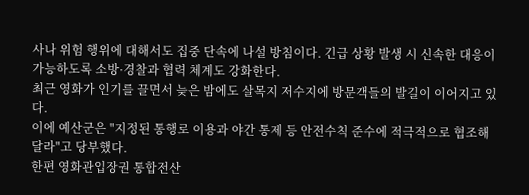사나 위험 행위에 대해서도 집중 단속에 나설 방침이다. 긴급 상황 발생 시 신속한 대응이 가능하도록 소방·경찰과 협력 체계도 강화한다.
최근 영화가 인기를 끌면서 늦은 밤에도 살목지 저수지에 방문객들의 발길이 이어지고 있다.
이에 예산군은 "지정된 통행로 이용과 야간 통제 등 안전수칙 준수에 적극적으로 협조해 달라"고 당부했다.
한편 영화관입장권 통합전산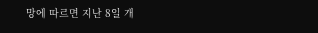망에 따르면 지난 8일 개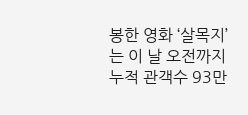봉한 영화 ‘살목지’는 이 날 오전까지 누적 관객수 93만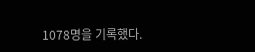1078명을 기록했다.